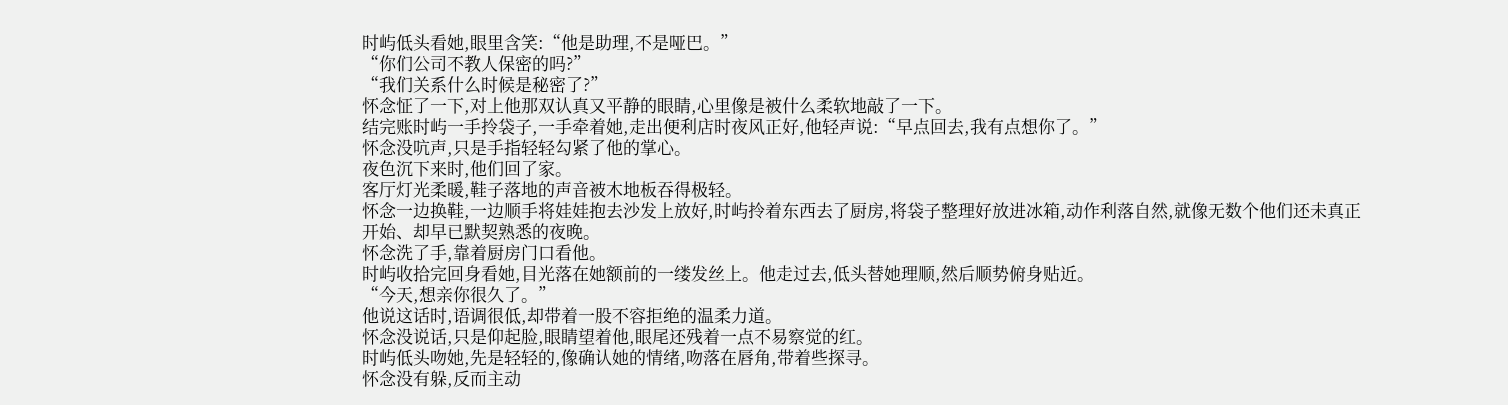时屿低头看她,眼里含笑:“他是助理,不是哑巴。”
“你们公司不教人保密的吗?”
“我们关系什么时候是秘密了?”
怀念怔了一下,对上他那双认真又平静的眼睛,心里像是被什么柔软地敲了一下。
结完账时屿一手拎袋子,一手牵着她,走出便利店时夜风正好,他轻声说:“早点回去,我有点想你了。”
怀念没吭声,只是手指轻轻勾紧了他的掌心。
夜色沉下来时,他们回了家。
客厅灯光柔暖,鞋子落地的声音被木地板吞得极轻。
怀念一边换鞋,一边顺手将娃娃抱去沙发上放好,时屿拎着东西去了厨房,将袋子整理好放进冰箱,动作利落自然,就像无数个他们还未真正开始、却早已默契熟悉的夜晚。
怀念洗了手,靠着厨房门口看他。
时屿收拾完回身看她,目光落在她额前的一缕发丝上。他走过去,低头替她理顺,然后顺势俯身贴近。
“今天,想亲你很久了。”
他说这话时,语调很低,却带着一股不容拒绝的温柔力道。
怀念没说话,只是仰起脸,眼睛望着他,眼尾还残着一点不易察觉的红。
时屿低头吻她,先是轻轻的,像确认她的情绪,吻落在唇角,带着些探寻。
怀念没有躲,反而主动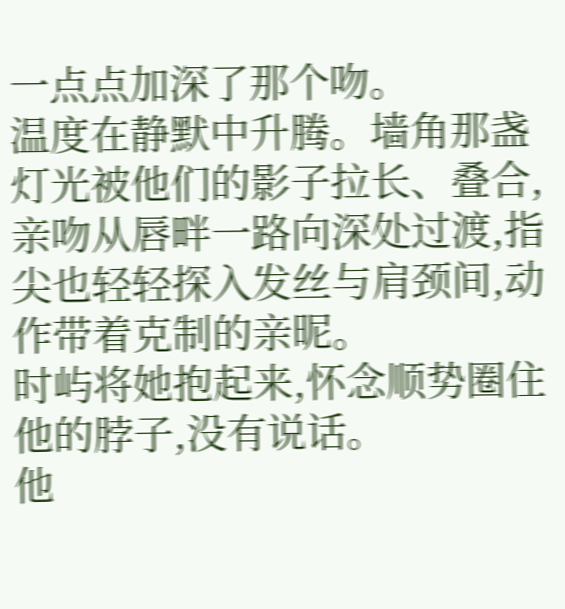一点点加深了那个吻。
温度在静默中升腾。墙角那盏灯光被他们的影子拉长、叠合,亲吻从唇畔一路向深处过渡,指尖也轻轻探入发丝与肩颈间,动作带着克制的亲昵。
时屿将她抱起来,怀念顺势圈住他的脖子,没有说话。
他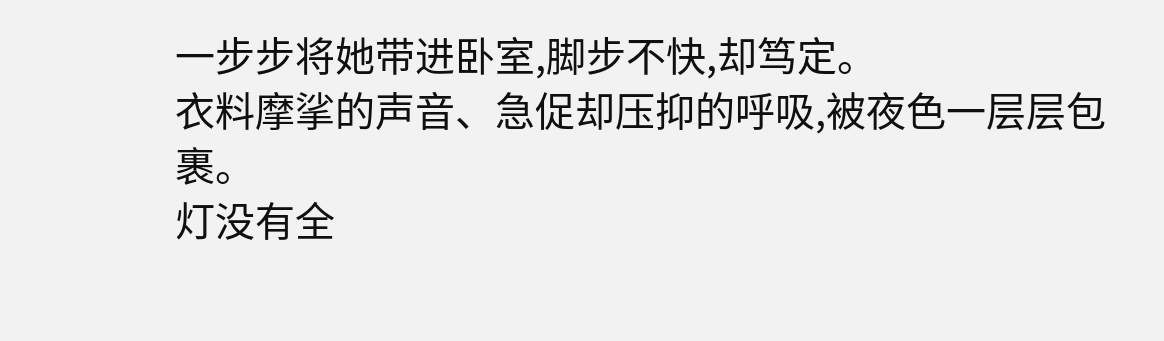一步步将她带进卧室,脚步不快,却笃定。
衣料摩挲的声音、急促却压抑的呼吸,被夜色一层层包裹。
灯没有全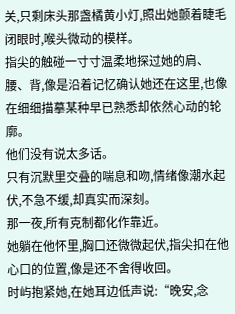关,只剩床头那盏橘黄小灯,照出她颤着睫毛闭眼时,喉头微动的模样。
指尖的触碰一寸寸温柔地探过她的肩、腰、背,像是沿着记忆确认她还在这里,也像在细细描摹某种早已熟悉却依然心动的轮廓。
他们没有说太多话。
只有沉默里交叠的喘息和吻,情绪像潮水起伏,不急不缓,却真实而深刻。
那一夜,所有克制都化作靠近。
她躺在他怀里,胸口还微微起伏,指尖扣在他心口的位置,像是还不舍得收回。
时屿抱紧她,在她耳边低声说:“晚安,念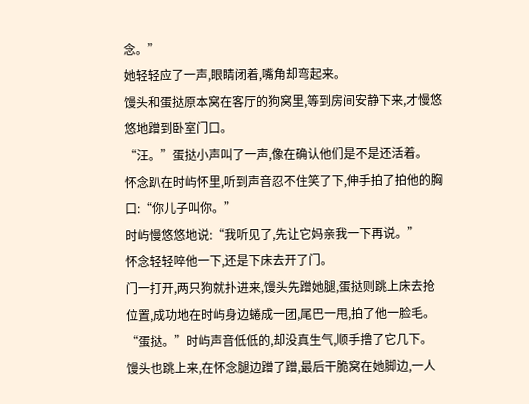念。”
她轻轻应了一声,眼睛闭着,嘴角却弯起来。
馒头和蛋挞原本窝在客厅的狗窝里,等到房间安静下来,才慢悠悠地蹭到卧室门口。
“汪。”蛋挞小声叫了一声,像在确认他们是不是还活着。
怀念趴在时屿怀里,听到声音忍不住笑了下,伸手拍了拍他的胸口:“你儿子叫你。”
时屿慢悠悠地说:“我听见了,先让它妈亲我一下再说。”
怀念轻轻啐他一下,还是下床去开了门。
门一打开,两只狗就扑进来,馒头先蹭她腿,蛋挞则跳上床去抢位置,成功地在时屿身边蜷成一团,尾巴一甩,拍了他一脸毛。
“蛋挞。”时屿声音低低的,却没真生气,顺手撸了它几下。
馒头也跳上来,在怀念腿边蹭了蹭,最后干脆窝在她脚边,一人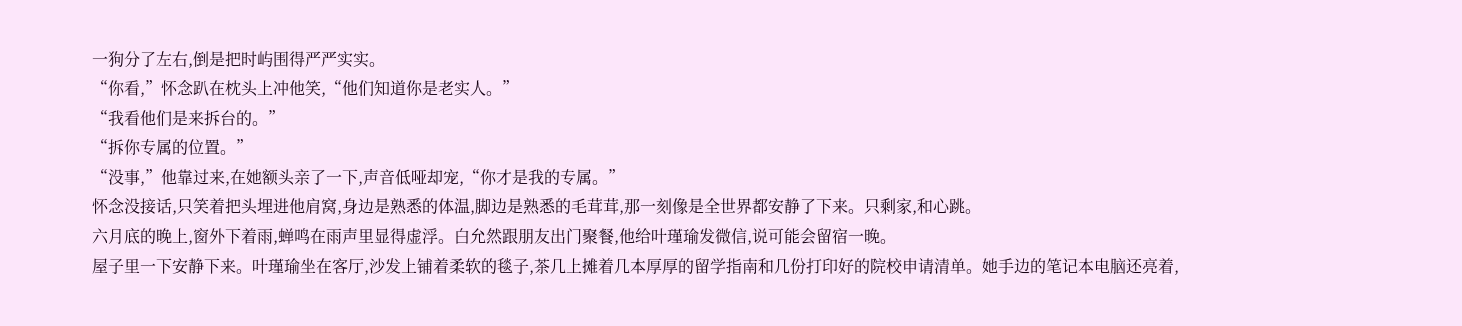一狗分了左右,倒是把时屿围得严严实实。
“你看,”怀念趴在枕头上冲他笑,“他们知道你是老实人。”
“我看他们是来拆台的。”
“拆你专属的位置。”
“没事,”他靠过来,在她额头亲了一下,声音低哑却宠,“你才是我的专属。”
怀念没接话,只笑着把头埋进他肩窝,身边是熟悉的体温,脚边是熟悉的毛茸茸,那一刻像是全世界都安静了下来。只剩家,和心跳。
六月底的晚上,窗外下着雨,蝉鸣在雨声里显得虚浮。白允然跟朋友出门聚餐,他给叶瑾瑜发微信,说可能会留宿一晚。
屋子里一下安静下来。叶瑾瑜坐在客厅,沙发上铺着柔软的毯子,茶几上摊着几本厚厚的留学指南和几份打印好的院校申请清单。她手边的笔记本电脑还亮着,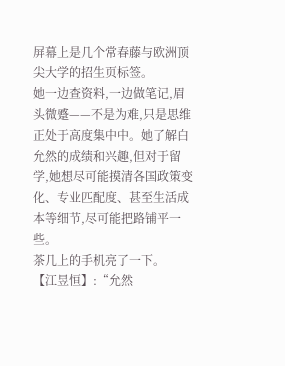屏幕上是几个常春藤与欧洲顶尖大学的招生页标签。
她一边查资料,一边做笔记,眉头微蹙——不是为难,只是思维正处于高度集中中。她了解白允然的成绩和兴趣,但对于留学,她想尽可能摸清各国政策变化、专业匹配度、甚至生活成本等细节,尽可能把路铺平一些。
茶几上的手机亮了一下。
【江昱恒】:“允然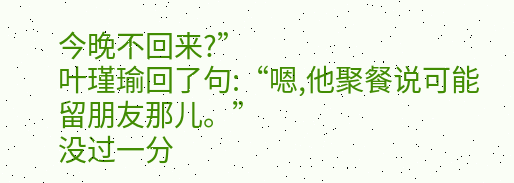今晚不回来?”
叶瑾瑜回了句:“嗯,他聚餐说可能留朋友那儿。”
没过一分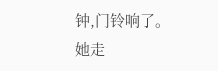钟,门铃响了。
她走